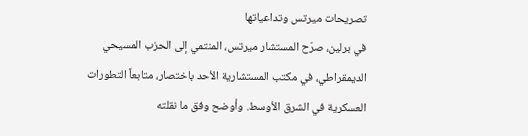تصريحات ميرتس وتداعياتها
في برلين، صرّح المستشار ميرتس، المنتمي إلى الحزب المسيحي الديمقراطي، في مكتب المستشارية الأحد باختصار، متابعاً التطورات العسكرية في الشرق الأوسط. وأوضح وفق ما نقلته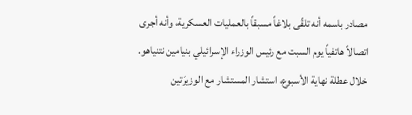مصادر باسمه أنه تلقّى بلاغاً مسبقاً بالعمليات العسكرية، وأنه أجرى اتصالاً هاتفياً يوم السبت مع رئيس الوزراء الإسرائيلي بنيامين نتنياهو. خلال عطلة نهاية الأسبوع، استشار المستشار مع الوزيرَتين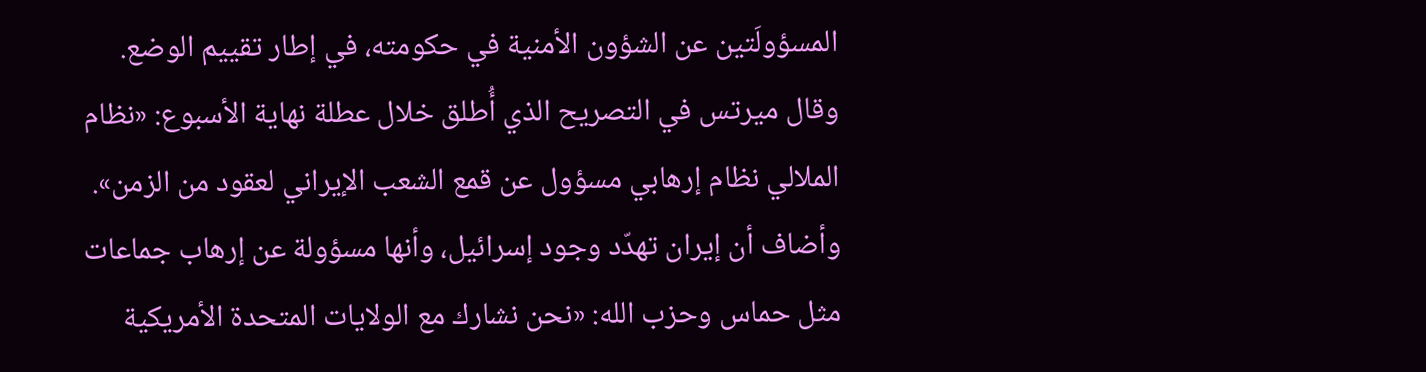المسؤولَتين عن الشؤون الأمنية في حكومته، في إطار تقييم الوضع.
وقال ميرتس في التصريح الذي أُطلق خلال عطلة نهاية الأسبوع: «نظام الملالي نظام إرهابي مسؤول عن قمع الشعب الإيراني لعقود من الزمن». وأضاف أن إيران تهدّد وجود إسرائيل، وأنها مسؤولة عن إرهاب جماعات مثل حماس وحزب الله: «نحن نشارك مع الولايات المتحدة الأمريكية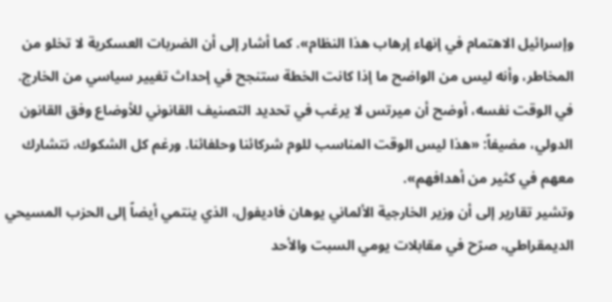وإسرائيل الاهتمام في إنهاء إرهاب هذا النظام». كما أشار إلى أن الضربات العسكرية لا تخلو من المخاطر، وأنه ليس من الواضح ما إذا كانت الخطة ستنجح في إحداث تغيير سياسي من الخارج. في الوقت نفسه، أوضح أن ميرتس لا يرغب في تحديد التصنيف القانوني للأوضاع وفق القانون الدولي، مضيفاً: «هذا ليس الوقت المناسب للوم شركائنا وحلفائنا. ورغم كل الشكوك، نتشارك معهم في كثير من أهدافهم».
وتشير تقارير إلى أن وزير الخارجية الألماني يوهان فاديفول، الذي ينتمي أيضاً إلى الحزب المسيحي الديمقراطي، صرّح في مقابلات يومي السبت والأحد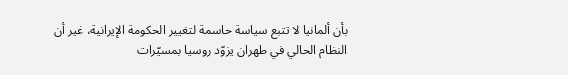بأن ألمانيا لا تتبع سياسة حاسمة لتغيير الحكومة الإيرانية، غير أن النظام الحالي في طهران يزوّد روسيا بمسيّرات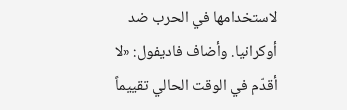لاستخدامها في الحرب ضد أوكرانيا. وأضاف فاديفول: «لا أقدّم في الوقت الحالي تقييماً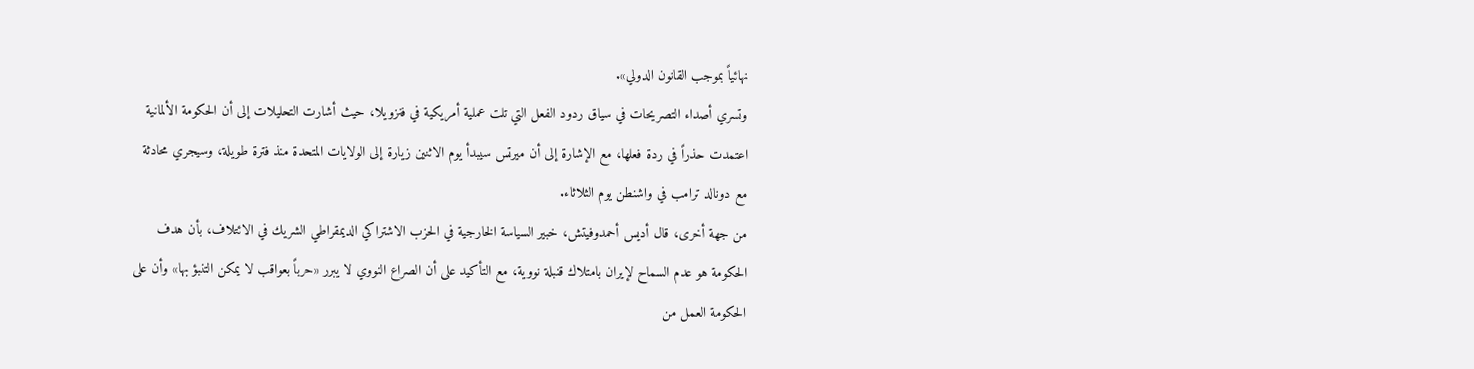نهائياً بموجب القانون الدولي».
وتسري أصداء التصريحات في سياق ردود الفعل التي تلت عملية أمريكية في فنزويلا، حيث أشارت التحليلات إلى أن الحكومة الألمانية اعتمدت حذراً في ردة فعلها، مع الإشارة إلى أن ميرتس سيبدأ يوم الاثنين زيارة إلى الولايات المتحدة منذ فترة طويلة، وسيجري محادثة مع دونالد ترامب في واشنطن يوم الثلاثاء.
من جهة أخرى، قال أديس أحمدوفيتش، خبير السياسة الخارجية في الحزب الاشتراكي الديمقراطي الشريك في الائتلاف، بأن هدف الحكومة هو عدم السماح لإيران بامتلاك قنبلة نووية، مع التأكيد على أن الصراع النووي لا يبرر «حرباً بعواقب لا يمكن التنبؤ بها» وأن على الحكومة العمل من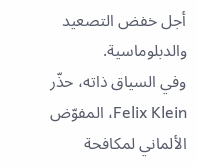أجل خفض التصعيد والدبلوماسية.
وفي السياق ذاته، حذّر Felix Klein، المفوّض الألماني لمكافحة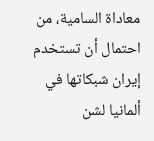معاداة السامية، من احتمال أن تستخدم إيران شبكاتها في ألمانيا لشن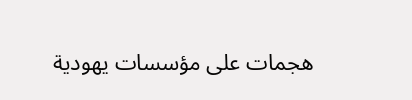هجمات على مؤسسات يهودية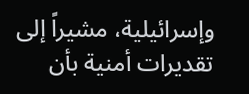وإسرائيلية، مشيراً إلى تقديرات أمنية بأن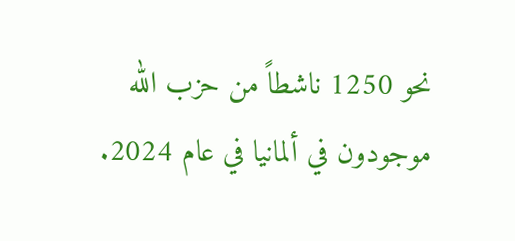نحو 1250 ناشطاً من حزب الله موجودون في ألمانيا في عام 2024.